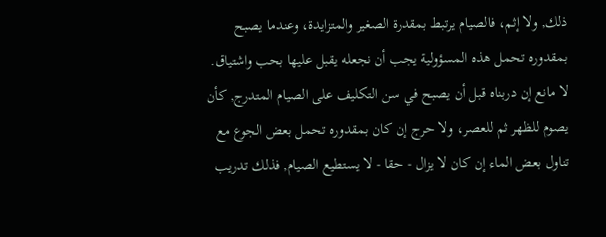ذلك, ولا إثم، فالصيام يرتبط بمقدرة الصغير والمتزايدة، وعندما يصبح بمقدوره تحمل هذه المسؤولية يجب أن نجعله يقبل عليها بحب واشتياق.
لا مانع إن دربناه قبل أن يصبح في سن التكليف على الصيام المتدرج, كأن يصوم للظهر ثم للعصر، ولا حرج إن كان بمقدوره تحمل بعض الجوع مع تناول بعض الماء إن كان لا يزال - حقا - لا يستطيع الصيام, فذلك تدريب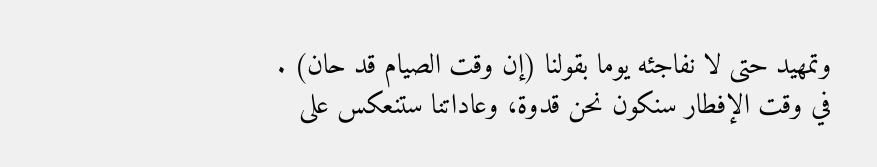وتمهيد حتى لا نفاجئه يوما بقولنا (إن وقت الصيام قد حان) .
في وقت الإفطار سنكون نحن قدوة، وعاداتنا ستنعكس على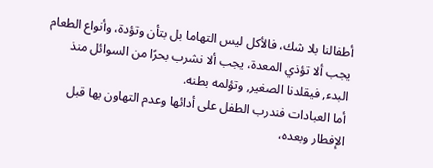أطفالنا بلا شك، فالأكل ليس التهاما بل بتأن وتؤدة، وأنواع الطعام يجب ألا تؤذي المعدة، يجب ألا نشرب بحرًا من السوائل منذ البدء, فيقلدنا الصغير, وتؤلمه بطنه.
أما العبادات فندرب الطفل على أدائها وعدم التهاون بها قبل الإفطار وبعده،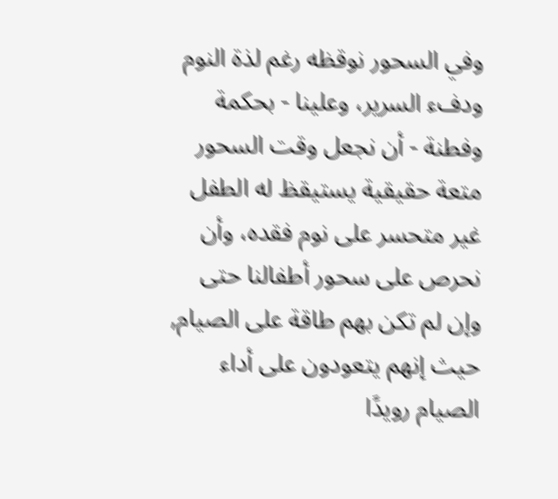وفي السحور نوقظه رغم لذة النوم ودفء السرير، وعلينا - بحكمة وفطنة - أن نجعل وقت السحور متعة حقيقية يستيقظ له الطفل غير متحسر على نوم فقده، وأن نحرص على سحور أطفالنا حتى وإن لم تكن بهم طاقة على الصيام, حيث إنهم يتعودون على أداء الصيام رويدًا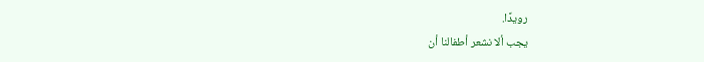رويدًا.
يجب ألا نشعر أطفالنا أن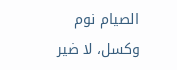الصيام نوم وكسل، لا ضير